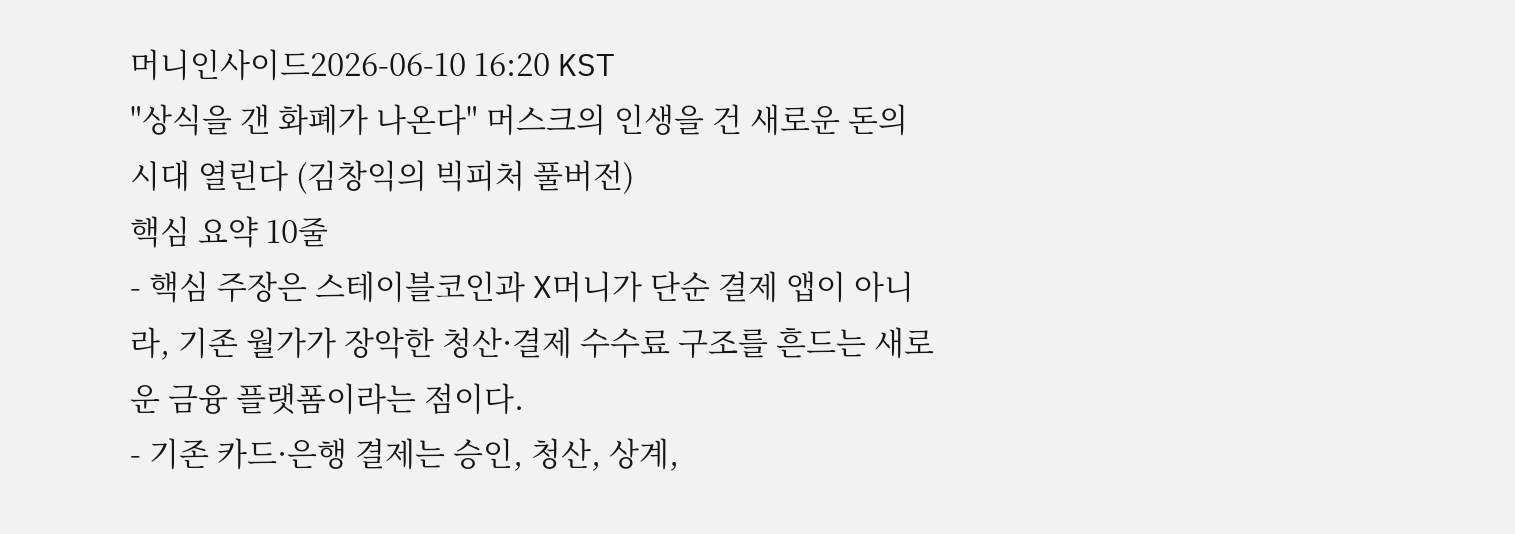머니인사이드2026-06-10 16:20 KST
"상식을 갠 화폐가 나온다" 머스크의 인생을 건 새로운 돈의 시대 열린다 (김창익의 빅피처 풀버전)
핵심 요약 10줄
- 핵심 주장은 스테이블코인과 X머니가 단순 결제 앱이 아니라, 기존 월가가 장악한 청산·결제 수수료 구조를 흔드는 새로운 금융 플랫폼이라는 점이다.
- 기존 카드·은행 결제는 승인, 청산, 상계,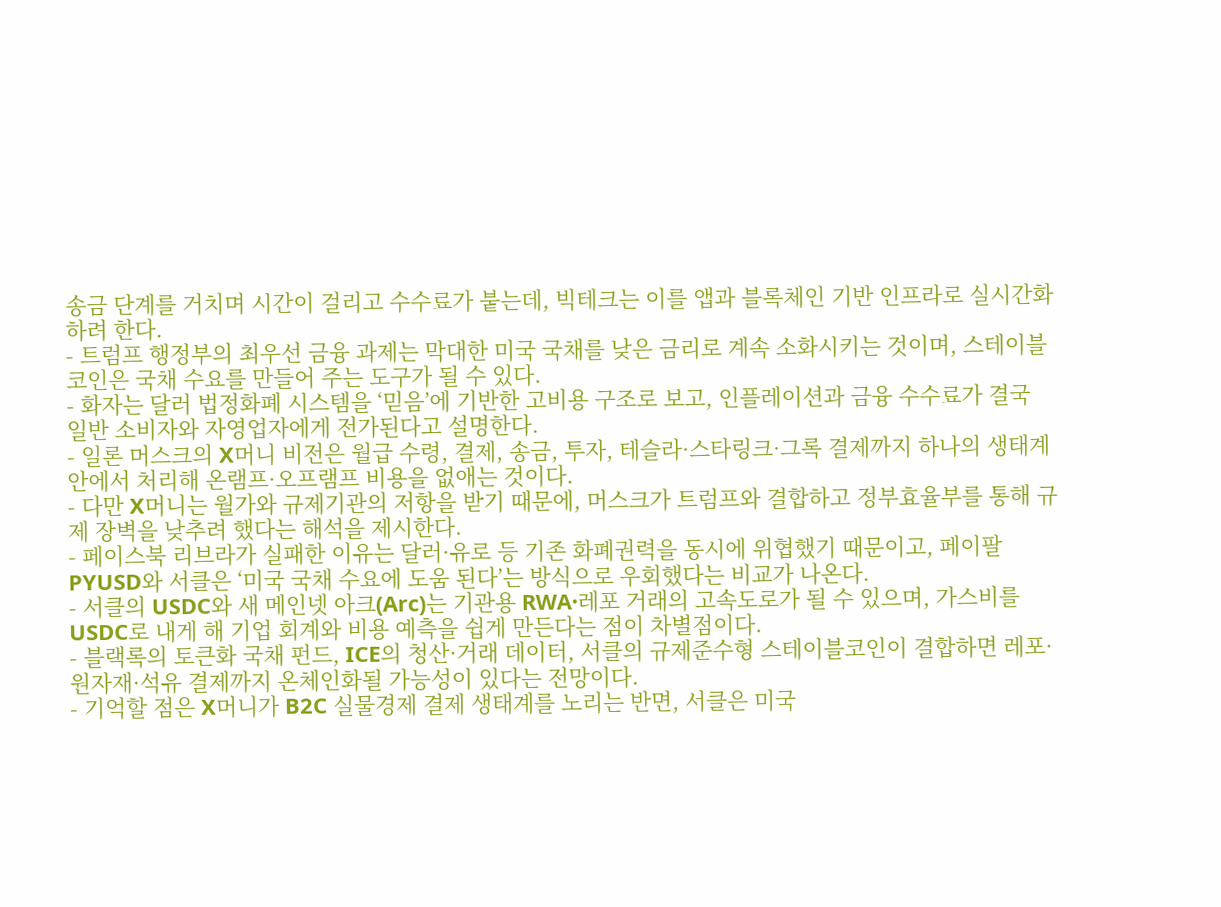송금 단계를 거치며 시간이 걸리고 수수료가 붙는데, 빅테크는 이를 앱과 블록체인 기반 인프라로 실시간화하려 한다.
- 트럼프 행정부의 최우선 금융 과제는 막대한 미국 국채를 낮은 금리로 계속 소화시키는 것이며, 스테이블코인은 국채 수요를 만들어 주는 도구가 될 수 있다.
- 화자는 달러 법정화폐 시스템을 ‘믿음’에 기반한 고비용 구조로 보고, 인플레이션과 금융 수수료가 결국 일반 소비자와 자영업자에게 전가된다고 설명한다.
- 일론 머스크의 X머니 비전은 월급 수령, 결제, 송금, 투자, 테슬라·스타링크·그록 결제까지 하나의 생태계 안에서 처리해 온램프·오프램프 비용을 없애는 것이다.
- 다만 X머니는 월가와 규제기관의 저항을 받기 때문에, 머스크가 트럼프와 결합하고 정부효율부를 통해 규제 장벽을 낮추려 했다는 해석을 제시한다.
- 페이스북 리브라가 실패한 이유는 달러·유로 등 기존 화폐권력을 동시에 위협했기 때문이고, 페이팔 PYUSD와 서클은 ‘미국 국채 수요에 도움 된다’는 방식으로 우회했다는 비교가 나온다.
- 서클의 USDC와 새 메인넷 아크(Arc)는 기관용 RWA·레포 거래의 고속도로가 될 수 있으며, 가스비를 USDC로 내게 해 기업 회계와 비용 예측을 쉽게 만든다는 점이 차별점이다.
- 블랙록의 토큰화 국채 펀드, ICE의 청산·거래 데이터, 서클의 규제준수형 스테이블코인이 결합하면 레포·원자재·석유 결제까지 온체인화될 가능성이 있다는 전망이다.
- 기억할 점은 X머니가 B2C 실물경제 결제 생태계를 노리는 반면, 서클은 미국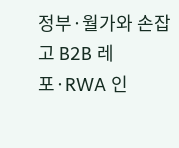정부·월가와 손잡고 B2B 레포·RWA 인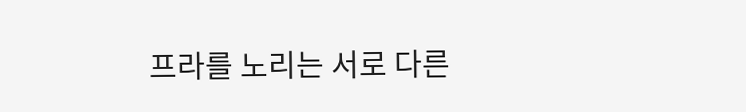프라를 노리는 서로 다른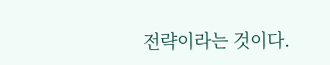전략이라는 것이다.